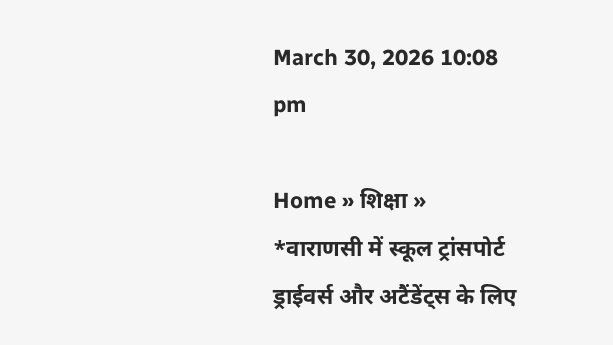March 30, 2026 10:08 pm

Home » शिक्षा » *वाराणसी में स्कूल ट्रांसपोर्ट ड्राईवर्स और अटैंडेंट्स के लिए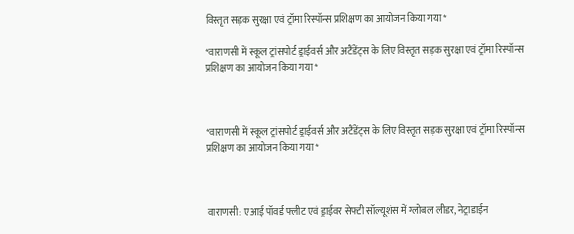विस्तृत सड़क सुरक्षा एवं ट्रॉमा रिस्पॉन्स प्रशिक्षण का आयोजन किया गया*

*वाराणसी में स्कूल ट्रांसपोर्ट ड्राईवर्स और अटैंडेंट्स के लिए विस्तृत सड़क सुरक्षा एवं ट्रॉमा रिस्पॉन्स प्रशिक्षण का आयोजन किया गया*



*वाराणसी में स्कूल ट्रांसपोर्ट ड्राईवर्स और अटैंडेंट्स के लिए विस्तृत सड़क सुरक्षा एवं ट्रॉमा रिस्पॉन्स प्रशिक्षण का आयोजन किया गया*



वाराणसी: एआई पॉवर्ड फ्लीट एवं ड्राईवर सेफ्टी सॉल्यूशंस में ग्लोबल लीडर, नेट्राडाईन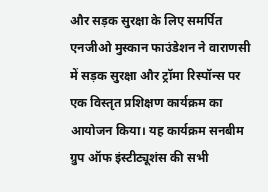और सड़क सुरक्षा के लिए समर्पित एनजीओ मुस्कान फाउंडेशन ने वाराणसी में सड़क सुरक्षा और ट्रॉमा रिस्पॉन्स पर एक विस्तृत प्रशिक्षण कार्यक्रम का आयोजन किया। यह कार्यक्रम सनबीम ग्रुप ऑफ इंस्टीट्यूशंस की सभी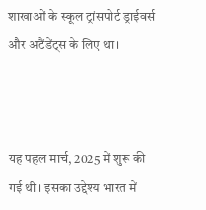शाखाओं के स्कूल ट्रांसपोर्ट ड्राईवर्स और अटैंडेंट्स के लिए था।



यह पहल मार्च, 2025 में शुरू की गई थी। इसका उद्देश्य भारत में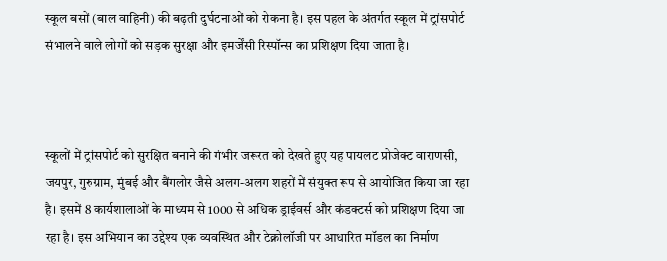स्कूल बसों (बाल वाहिनी) की बढ़ती दुर्घटनाओं को रोकना है। इस पहल के अंतर्गत स्कूल में ट्रांसपोर्ट संभालने वाले लोगों को सड़क सुरक्षा और इमर्जेंसी रिस्पॉन्स का प्रशिक्षण दिया जाता है।



स्कूलों में ट्रांसपोर्ट को सुरक्षित बनाने की गंभीर जरूरत को देखते हुए यह पायलट प्रोजेक्ट वाराणसी, जयपुर, गुरुग्राम, मुंबई और बैंगलोर जैसे अलग-अलग शहरों में संयुक्त रूप से आयोजित किया जा रहा है। इसमें 8 कार्यशालाओं के माध्यम से 1000 से अधिक ड्राईवर्स और कंडक्टर्स को प्रशिक्षण दिया जा रहा है। इस अभियान का उद्देश्य एक व्यवस्थित और टेक्नोलॉजी पर आधारित मॉडल का निर्माण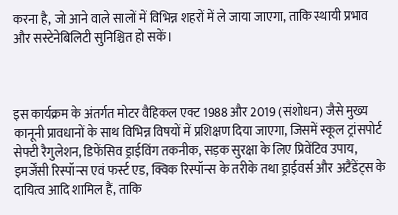करना है, जो आने वाले सालों में विभिन्न शहरों में ले जाया जाएगा, ताकि स्थायी प्रभाव और सस्टेनेबिलिटी सुनिश्चित हो सकें।



इस कार्यक्रम के अंतर्गत मोटर वैहिकल एक्ट 1988 और 2019 (संशोधन) जैसे मुख्य कानूनी प्रावधानों के साथ विभिन्न विषयों में प्रशिक्षण दिया जाएगा, जिसमें स्कूल ट्रांसपोर्ट सेफ्टी रैगुलेशन, डिफेंसिव ड्राईविंग तकनीक, सड़क सुरक्षा के लिए प्रिवेंटिव उपाय, इमर्जेंसी रिस्पॉन्स एवं फर्स्ट एड, क्विक रिस्पॉन्स के तरीके तथा ड्राईवर्स और अटैंडेंट्स के दायित्व आदि शामिल हैं, ताकि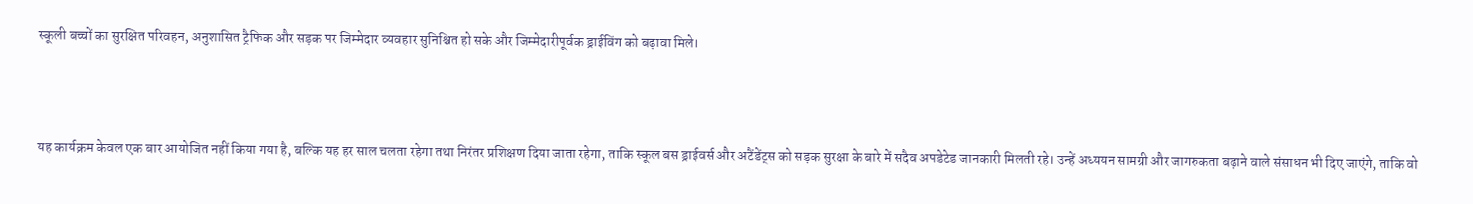स्कूली बच्चों का सुरक्षित परिवहन, अनुशासित ट्रैफिक और सड़क पर जिम्मेदार व्यवहार सुनिश्चित हो सके और जिम्मेदारीपूर्वक ड्राईविंग को बढ़ावा मिले।



यह कार्यक्रम केवल एक बार आयोजित नहीं किया गया है, बल्कि यह हर साल चलता रहेगा तथा निरंतर प्रशिक्षण दिया जाता रहेगा, ताकि स्कूल बस ड्राईवर्स और अटैंडेंट्स को सड़क सुरक्षा के बारे में सदैव अपडेटेड जानकारी मिलती रहे। उन्हें अध्ययन सामग्री और जागरुकता बढ़ाने वाले संसाधन भी दिए जाएंगे, ताकि वो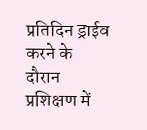प्रतिदिन ड्राईव करने के दौरान प्रशिक्षण में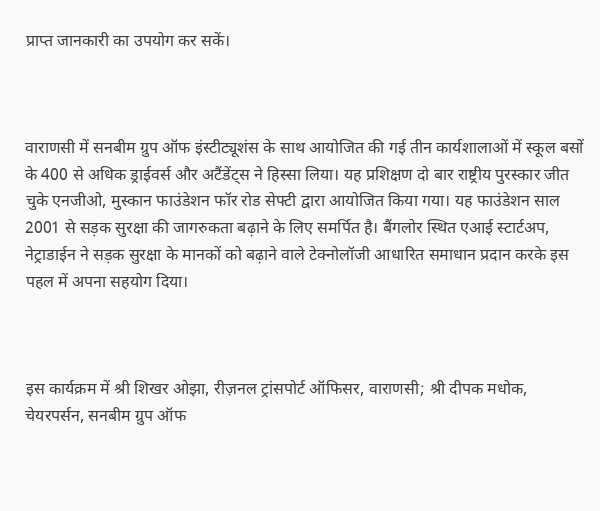प्राप्त जानकारी का उपयोग कर सकें।



वाराणसी में सनबीम ग्रुप ऑफ इंस्टीट्यूशंस के साथ आयोजित की गई तीन कार्यशालाओं में स्कूल बसों के 400 से अधिक ड्राईवर्स और अटैंडेंट्स ने हिस्सा लिया। यह प्रशिक्षण दो बार राष्ट्रीय पुरस्कार जीत चुके एनजीओ, मुस्कान फाउंडेशन फॉर रोड सेफ्टी द्वारा आयोजित किया गया। यह फाउंडेशन साल 2001 से सड़क सुरक्षा की जागरुकता बढ़ाने के लिए समर्पित है। बैंगलोर स्थित एआई स्टार्टअप, नेट्राडाईन ने सड़क सुरक्षा के मानकों को बढ़ाने वाले टेक्नोलॉजी आधारित समाधान प्रदान करके इस पहल में अपना सहयोग दिया।



इस कार्यक्रम में श्री शिखर ओझा, रीज़नल ट्रांसपोर्ट ऑफिसर, वाराणसी; श्री दीपक मधोक, चेयरपर्सन, सनबीम ग्रुप ऑफ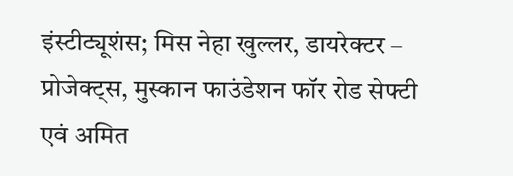इंस्टीट्यूशंस; मिस नेहा खुल्लर, डायरेक्टर – प्रोजेक्ट्स, मुस्कान फाउंडेशन फॉर रोड सेफ्टी एवं अमित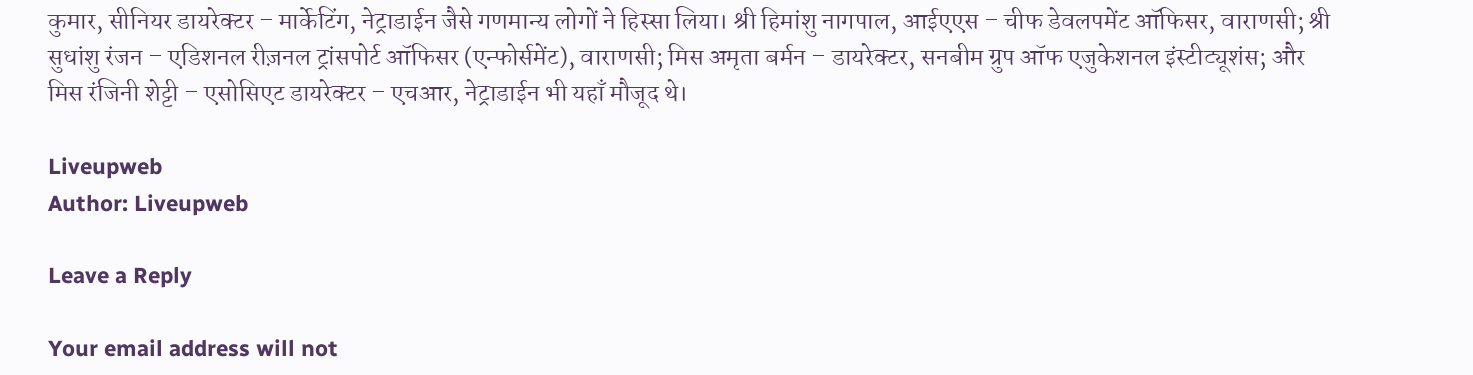कुमार, सीनियर डायरेक्टर – मार्केटिंग, नेट्राडाईन जैसे गणमान्य लोगों ने हिस्सा लिया। श्री हिमांशु नागपाल, आईएएस – चीफ डेवलपमेंट ऑफिसर, वाराणसी; श्री सुधांशु रंजन – एडिशनल रीज़नल ट्रांसपोर्ट ऑफिसर (एन्फोर्समेंट), वाराणसी; मिस अमृता बर्मन – डायरेक्टर, सनबीम ग्रुप ऑफ एजुकेशनल इंस्टीट्यूशंस; और मिस रंजिनी शेट्टी – एसोसिएट डायरेक्टर – एचआर, नेट्राडाईन भी यहाँ मौजूद थे।

Liveupweb
Author: Liveupweb

Leave a Reply

Your email address will not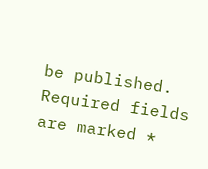be published. Required fields are marked *